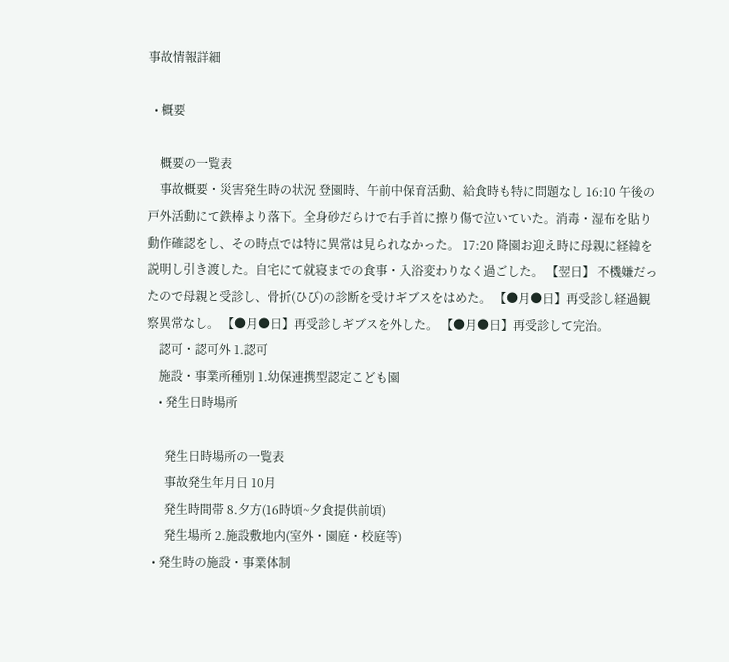事故情報詳細

  • 概要

    概要の一覧表
    事故概要・災害発生時の状況 登園時、午前中保育活動、給食時も特に問題なし 16:10 午後の戸外活動にて鉄棒より落下。全身砂だらけで右手首に擦り傷で泣いていた。消毒・湿布を貼り動作確認をし、その時点では特に異常は見られなかった。 17:20 降園お迎え時に母親に経緯を説明し引き渡した。自宅にて就寝までの食事・入浴変わりなく過ごした。 【翌日】 不機嫌だったので母親と受診し、骨折(ひび)の診断を受けギブスをはめた。 【●月●日】再受診し経過観察異常なし。 【●月●日】再受診しギブスを外した。 【●月●日】再受診して完治。
    認可・認可外 1.認可
    施設・事業所種別 1.幼保連携型認定こども園
    • 発生日時場所

      発生日時場所の一覧表
      事故発生年月日 10月
      発生時間帯 8.夕方(16時頃~夕食提供前頃)
      発生場所 2.施設敷地内(室外・園庭・校庭等)
  • 発生時の施設・事業体制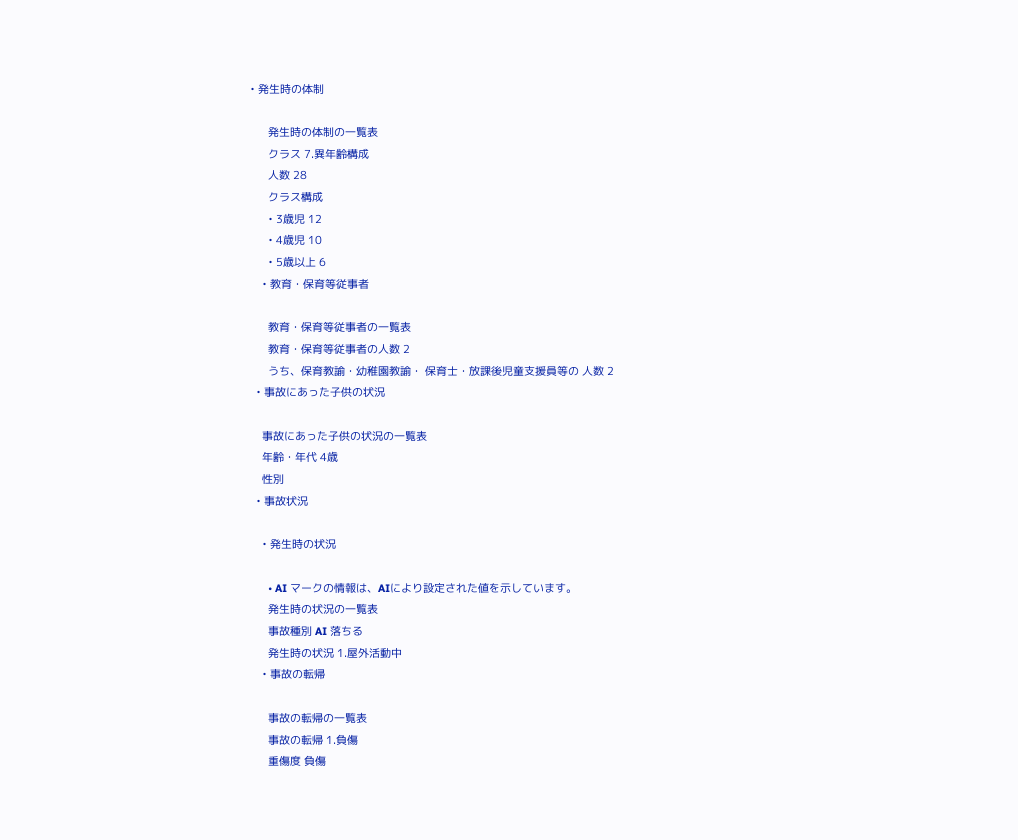• 発生時の体制

      発生時の体制の一覧表
      クラス 7.異年齢構成
      人数 28
      クラス構成
      • 3歳児 12
      • 4歳児 10
      • 5歳以上 6
    • 教育・保育等従事者

      教育・保育等従事者の一覧表
      教育・保育等従事者の人数 2
      うち、保育教諭・幼稚園教諭・ 保育士・放課後児童支援員等の 人数 2
  • 事故にあった子供の状況

    事故にあった子供の状況の一覧表
    年齢・年代 4歳
    性別
  • 事故状況

    • 発生時の状況

      • AI マークの情報は、AIにより設定された値を示しています。
      発生時の状況の一覧表
      事故種別 AI 落ちる
      発生時の状況 1.屋外活動中
    • 事故の転帰

      事故の転帰の一覧表
      事故の転帰 1.負傷
      重傷度 負傷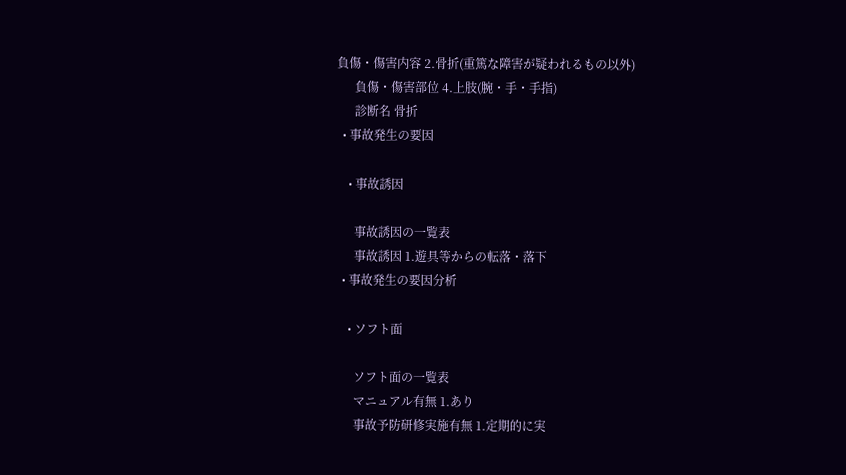負傷・傷害内容 2.骨折(重篤な障害が疑われるもの以外)
      負傷・傷害部位 4.上肢(腕・手・手指)
      診断名 骨折
  • 事故発生の要因

    • 事故誘因

      事故誘因の一覧表
      事故誘因 1.遊具等からの転落・落下
  • 事故発生の要因分析

    • ソフト面

      ソフト面の一覧表
      マニュアル有無 1.あり
      事故予防研修実施有無 1.定期的に実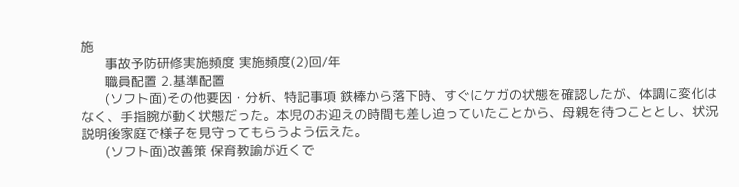施
      事故予防研修実施頻度 実施頻度(2)回/年
      職員配置 2.基準配置
      (ソフト面)その他要因・分析、特記事項 鉄棒から落下時、すぐにケガの状態を確認したが、体調に変化はなく、手指腕が動く状態だった。本児のお迎えの時間も差し迫っていたことから、母親を待つこととし、状況説明後家庭で様子を見守ってもらうよう伝えた。
      (ソフト面)改善策 保育教諭が近くで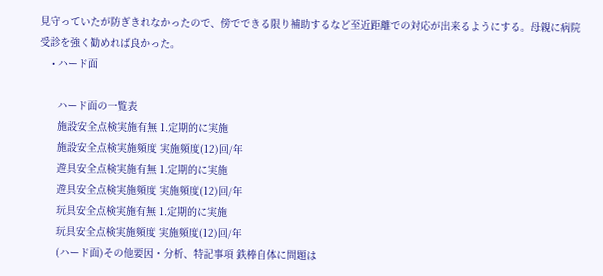見守っていたが防ぎきれなかったので、傍でできる限り補助するなど至近距離での対応が出来るようにする。母親に病院受診を強く勧めれば良かった。
    • ハード面

      ハード面の一覧表
      施設安全点検実施有無 1.定期的に実施
      施設安全点検実施頻度 実施頻度(12)回/年
      遊具安全点検実施有無 1.定期的に実施
      遊具安全点検実施頻度 実施頻度(12)回/年
      玩具安全点検実施有無 1.定期的に実施
      玩具安全点検実施頻度 実施頻度(12)回/年
      (ハード面)その他要因・分析、特記事項 鉄棒自体に問題は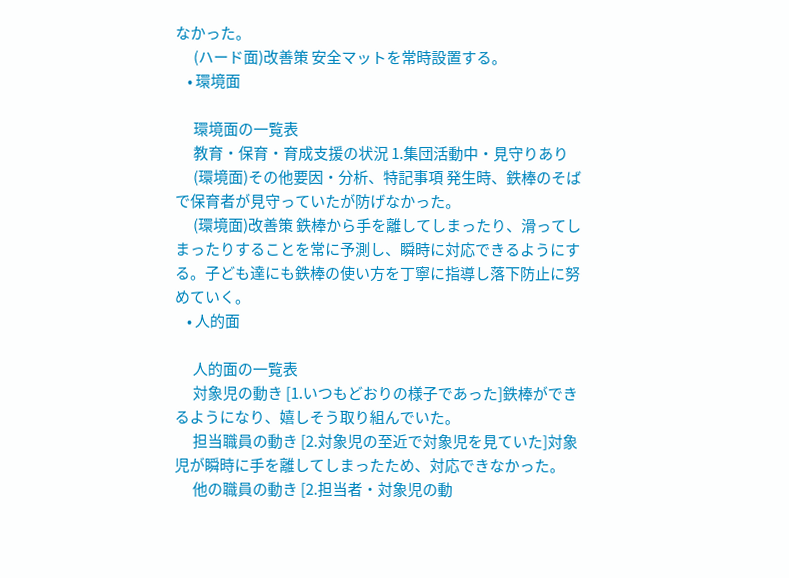なかった。
      (ハード面)改善策 安全マットを常時設置する。
    • 環境面

      環境面の一覧表
      教育・保育・育成支援の状況 1.集団活動中・見守りあり
      (環境面)その他要因・分析、特記事項 発生時、鉄棒のそばで保育者が見守っていたが防げなかった。
      (環境面)改善策 鉄棒から手を離してしまったり、滑ってしまったりすることを常に予測し、瞬時に対応できるようにする。子ども達にも鉄棒の使い方を丁寧に指導し落下防止に努めていく。
    • 人的面

      人的面の一覧表
      対象児の動き [1.いつもどおりの様子であった]鉄棒ができるようになり、嬉しそう取り組んでいた。
      担当職員の動き [2.対象児の至近で対象児を見ていた]対象児が瞬時に手を離してしまったため、対応できなかった。
      他の職員の動き [2.担当者・対象児の動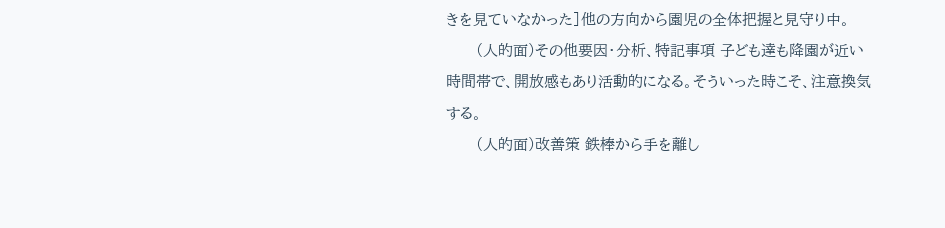きを見ていなかった]他の方向から園児の全体把握と見守り中。
      (人的面)その他要因・分析、特記事項 子ども達も降園が近い時間帯で、開放感もあり活動的になる。そういった時こそ、注意換気する。
      (人的面)改善策 鉄棒から手を離し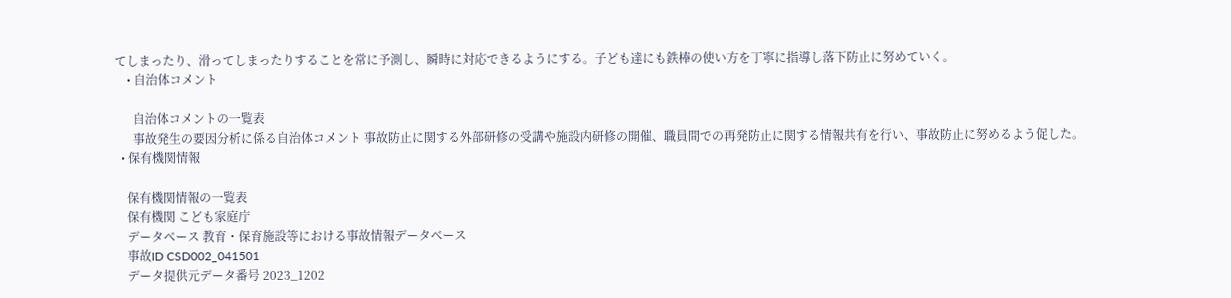てしまったり、滑ってしまったりすることを常に予測し、瞬時に対応できるようにする。子ども達にも鉄棒の使い方を丁寧に指導し落下防止に努めていく。
    • 自治体コメント

      自治体コメントの一覧表
      事故発生の要因分析に係る自治体コメント 事故防止に関する外部研修の受講や施設内研修の開催、職員間での再発防止に関する情報共有を行い、事故防止に努めるよう促した。
  • 保有機関情報

    保有機関情報の一覧表
    保有機関 こども家庭庁
    データベース 教育・保育施設等における事故情報データベース
    事故ID CSD002_041501
    データ提供元データ番号 2023_1202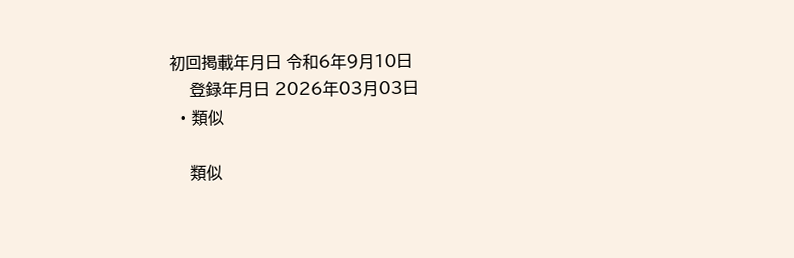初回掲載年月日 令和6年9月10日
    登録年月日 2026年03月03日
  • 類似

    類似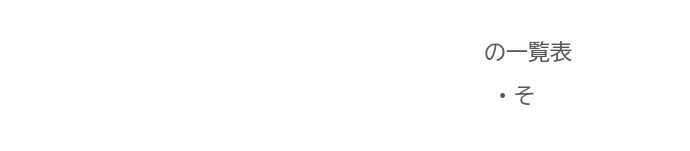の一覧表
  • そ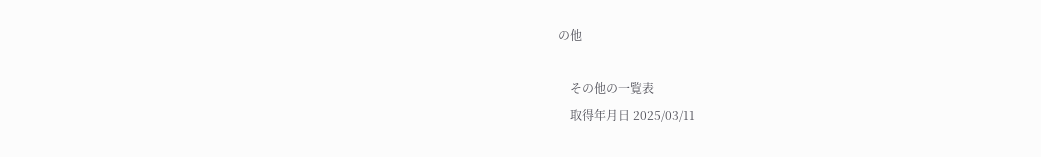の他

    その他の一覧表
    取得年月日 2025/03/11